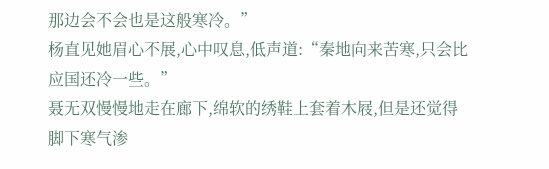那边会不会也是这般寒冷。”
杨直见她眉心不展,心中叹息,低声道:“秦地向来苦寒,只会比应国还冷一些。”
聂无双慢慢地走在廊下,绵软的绣鞋上套着木屐,但是还觉得脚下寒气渗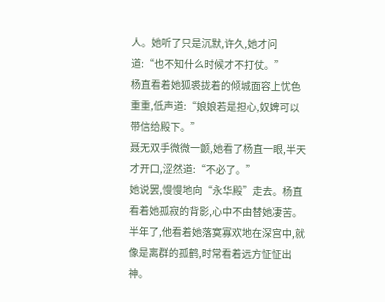人。她听了只是沉默,许久,她才问道:“也不知什么时候才不打仗。”
杨直看着她狐裘拢着的倾城面容上忧色重重,低声道:“娘娘若是担心,奴婢可以带信给殿下。”
聂无双手微微一颤,她看了杨直一眼,半天才开口,涩然道:“不必了。”
她说罢,慢慢地向“永华殿”走去。杨直看着她孤寂的背影,心中不由替她凄苦。半年了,他看着她落寞寡欢地在深宫中,就像是离群的孤鹤,时常看着远方怔怔出神。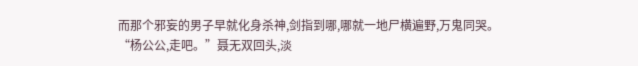而那个邪妄的男子早就化身杀神,剑指到哪,哪就一地尸横遍野,万鬼同哭。
“杨公公,走吧。”聂无双回头,淡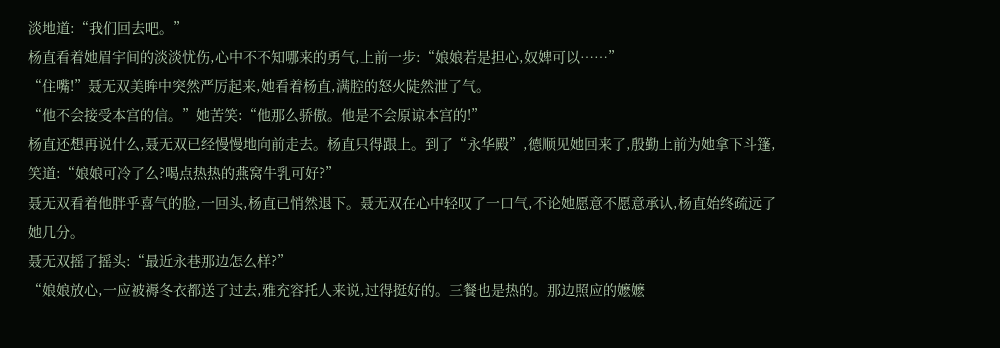淡地道:“我们回去吧。”
杨直看着她眉宇间的淡淡忧伤,心中不不知哪来的勇气,上前一步:“娘娘若是担心,奴婢可以……”
“住嘴!”聂无双美眸中突然严厉起来,她看着杨直,满腔的怒火陡然泄了气。
“他不会接受本宫的信。”她苦笑:“他那么骄傲。他是不会原谅本宫的!”
杨直还想再说什么,聂无双已经慢慢地向前走去。杨直只得跟上。到了“永华殿”,德顺见她回来了,殷勤上前为她拿下斗篷,笑道:“娘娘可冷了么?喝点热热的燕窝牛乳可好?”
聂无双看着他胖乎喜气的脸,一回头,杨直已悄然退下。聂无双在心中轻叹了一口气,不论她愿意不愿意承认,杨直始终疏远了她几分。
聂无双摇了摇头:“最近永巷那边怎么样?”
“娘娘放心,一应被褥冬衣都送了过去,雅充容托人来说,过得挺好的。三餐也是热的。那边照应的嬷嬷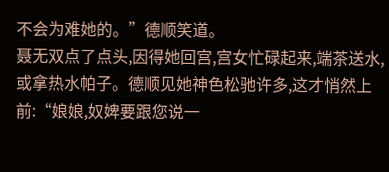不会为难她的。”德顺笑道。
聂无双点了点头,因得她回宫,宫女忙碌起来,端茶送水,或拿热水帕子。德顺见她神色松驰许多,这才悄然上前:“娘娘,奴婢要跟您说一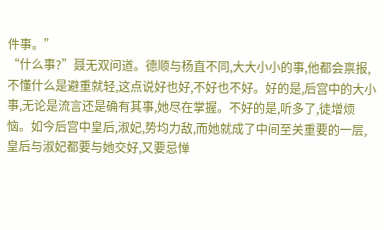件事。”
“什么事?”聂无双问道。德顺与杨直不同,大大小小的事,他都会禀报,不懂什么是避重就轻,这点说好也好,不好也不好。好的是,后宫中的大小事,无论是流言还是确有其事,她尽在掌握。不好的是,听多了,徒增烦恼。如今后宫中皇后,淑妃,势均力敌,而她就成了中间至关重要的一层,皇后与淑妃都要与她交好,又要忌惮